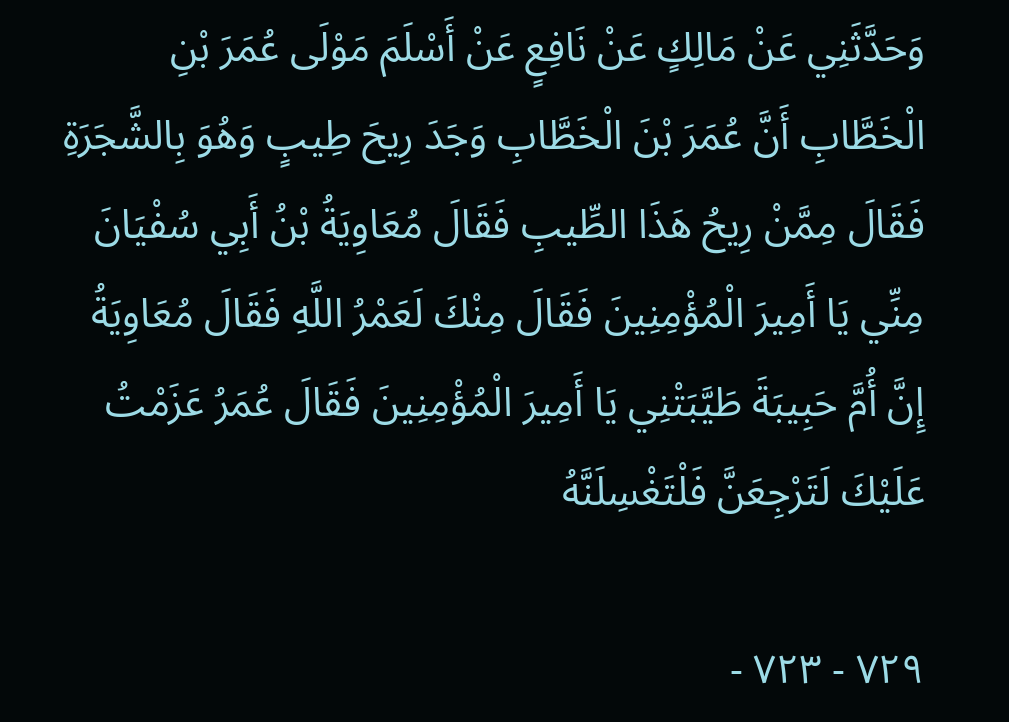وَحَدَّثَنِي عَنْ مَالِكٍ عَنْ نَافِعٍ عَنْ أَسْلَمَ مَوْلَى عُمَرَ بْنِ الْخَطَّابِ أَنَّ عُمَرَ بْنَ الْخَطَّابِ وَجَدَ رِيحَ طِيبٍ وَهُوَ بِالشَّجَرَةِ فَقَالَ مِمَّنْ رِيحُ هَذَا الطِّيبِ فَقَالَ مُعَاوِيَةُ بْنُ أَبِي سُفْيَانَ مِنِّي يَا أَمِيرَ الْمُؤْمِنِينَ فَقَالَ مِنْكَ لَعَمْرُ اللَّهِ فَقَالَ مُعَاوِيَةُ إِنَّ أُمَّ حَبِيبَةَ طَيَّبَتْنِي يَا أَمِيرَ الْمُؤْمِنِينَ فَقَالَ عُمَرُ عَزَمْتُ عَلَيْكَ لَتَرْجِعَنَّ فَلْتَغْسِلَنَّهُ

٧٢٩ - ٧٢٣ -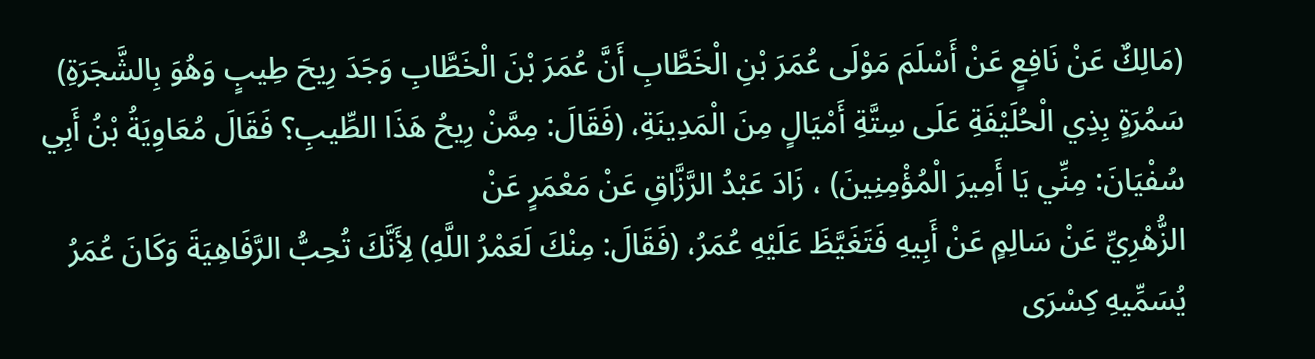(مَالِكٌ عَنْ نَافِعٍ عَنْ أَسْلَمَ مَوْلَى عُمَرَ بْنِ الْخَطَّابِ أَنَّ عُمَرَ بْنَ الْخَطَّابِ وَجَدَ رِيحَ طِيبٍ وَهُوَ بِالشَّجَرَةِ) سَمُرَةٍ بِذِي الْحُلَيْفَةِ عَلَى سِتَّةِ أَمْيَالٍ مِنَ الْمَدِينَةِ، (فَقَالَ: مِمَّنْ رِيحُ هَذَا الطِّيبِ؟ فَقَالَ مُعَاوِيَةُ بْنُ أَبِي سُفْيَانَ: مِنِّي يَا أَمِيرَ الْمُؤْمِنِينَ) ، زَادَ عَبْدُ الرَّزَّاقِ عَنْ مَعْمَرٍ عَنْ
الزُّهْرِيِّ عَنْ سَالِمٍ عَنْ أَبِيهِ فَتَغَيَّظَ عَلَيْهِ عُمَرُ، (فَقَالَ: مِنْكَ لَعَمْرُ اللَّهِ) لِأَنَّكَ تُحِبُّ الرَّفَاهِيَةَ وَكَانَ عُمَرُ يُسَمِّيهِ كِسْرَى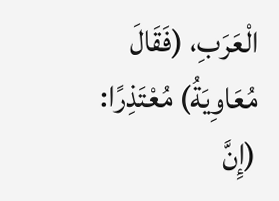الْعَرَبِ، (فَقَالَ مُعَاوِيَةُ) مُعْتَذِرًا: (إِنَّ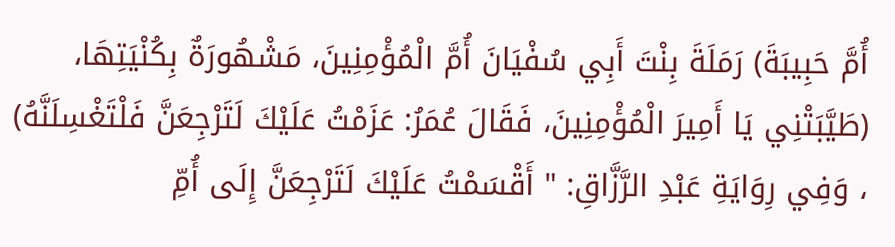أُمَّ حَبِيبَةَ) رَمَلَةَ بِنْتَ أَبِي سُفْيَانَ أُمَّ الْمُؤْمِنِينَ، مَشْهُورَةٌ بِكُنْيَتِهَا، (طَيَّبَتْنِي يَا أَمِيرَ الْمُؤْمِنِينَ، فَقَالَ عُمَرُ: عَزَمْتُ عَلَيْكَ لَتَرْجِعَنَّ فَلْتَغْسِلَنَّهُ) ، وَفِي رِوَايَةِ عَبْدِ الرَّزَّاقِ: " أَقْسَمْتُ عَلَيْكَ لَتَرْجِعَنَّ إِلَى أُمِّ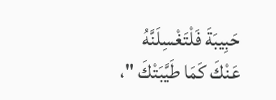حَبِيبَةَ فَلْتَغْسِلَنَّهُ عَنْكَ كَمَا طَيَّبَتْكَ "،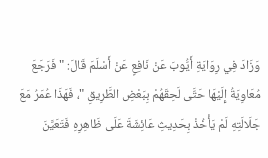وَزَادَ فِي رِوَايَةِ أَيُّوبَ عَنْ نَافِعٍ عَنْ أَسْلَمَ قَالَ: " فَرَجَعَ مُعَاوِيَةُ إِلَيْهَا حَتَّى لَحِقَهُمْ بِبَعْضِ الطَّرِيقِ "، فَهَذَا عُمَرُ مَعَ جَلَالَتِهِ لَمْ يَأْخُذْ بِحَدِيثِ عَائِشَةَ عَلَى ظَاهِرِهِ فَتَعَيَّنَ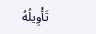تَأْوِيلُهُ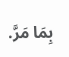بِمَا مَرَّ.